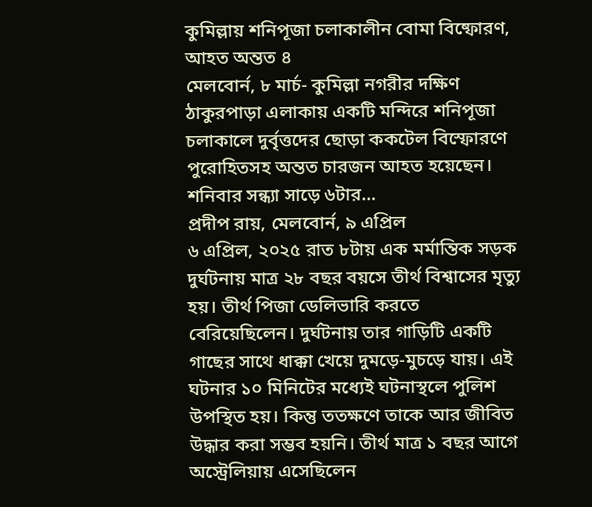কুমিল্লায় শনিপূজা চলাকালীন বোমা বিষ্ফোরণ, আহত অন্তত ৪
মেলবোর্ন, ৮ মার্চ- কুমিল্লা নগরীর দক্ষিণ ঠাকুরপাড়া এলাকায় একটি মন্দিরে শনিপূজা চলাকালে দুর্বৃত্তদের ছোড়া ককটেল বিস্ফোরণে পুরোহিতসহ অন্তত চারজন আহত হয়েছেন। শনিবার সন্ধ্যা সাড়ে ৬টার…
প্রদীপ রায়, মেলবোর্ন, ৯ এপ্রিল
৬ এপ্রিল, ২০২৫ রাত ৮টায় এক মর্মান্তিক সড়ক দুর্ঘটনায় মাত্র ২৮ বছর বয়সে তীর্থ বিশ্বাসের মৃত্যু হয়। তীর্থ পিজা ডেলিভারি করতে বেরিয়েছিলেন। দুর্ঘটনায় তার গাড়িটি একটি গাছের সাথে ধাক্কা খেয়ে দুমড়ে-মুচড়ে যায়। এই ঘটনার ১০ মিনিটের মধ্যেই ঘটনাস্থলে পুলিশ উপস্থিত হয়। কিন্তু ততক্ষণে তাকে আর জীবিত উদ্ধার করা সম্ভব হয়নি। তীর্থ মাত্র ১ বছর আগে অস্ট্রেলিয়ায় এসেছিলেন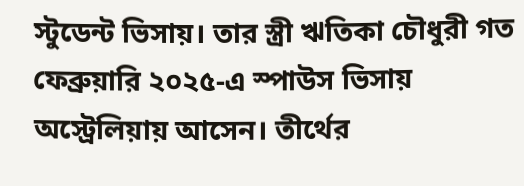স্টুডেন্ট ভিসায়। তার স্ত্রী ঋতিকা চৌধুরী গত ফেব্রুয়ারি ২০২৫-এ স্পাউস ভিসায় অস্ট্রেলিয়ায় আসেন। তীর্থের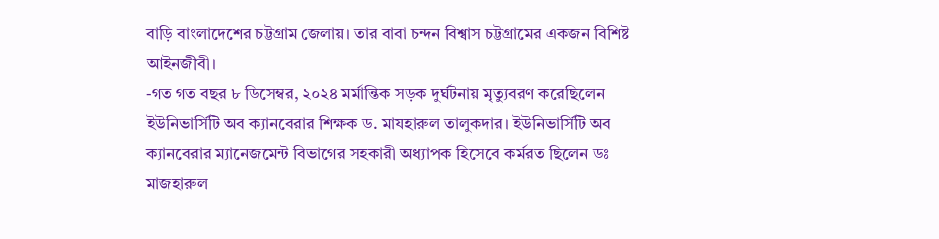বাড়ি বাংলাদেশের চট্টগ্রাম জেলায়। তার বাবা চন্দন বিশ্বাস চট্টগ্রামের একজন বিশিষ্ট আইনজীবী।
-গত গত বছর ৮ ডিসেম্বর, ২০২৪ মর্মান্তিক সড়ক দুর্ঘটনায় মৃত্যুবরণ করেছিলেন ইউনিভার্সিটি অব ক্যানবেরার শিক্ষক ড. মাযহারুল তালুকদার। ইউনিভার্সিটি অব ক্যানবেরার ম্যানেজমেন্ট বিভাগের সহকারী অধ্যাপক হিসেবে কর্মরত ছিলেন ডঃ মাজহারুল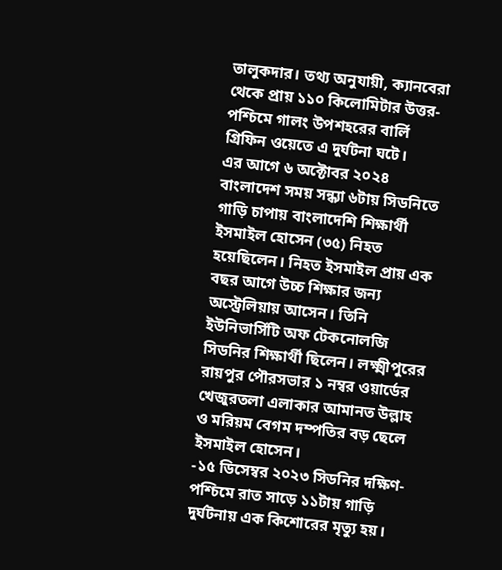তালুকদার। তথ্য অনুযায়ী, ক্যানবেরা থেকে প্রায় ১১০ কিলোমিটার উত্তর-পশ্চিমে গালং উপশহরের বার্লি গ্রিফিন ওয়েতে এ দুর্ঘটনা ঘটে।
এর আগে ৬ অক্টোবর ২০২৪ বাংলাদেশ সময় সন্ধ্যা ৬টায় সিডনিতে গাড়ি চাপায় বাংলাদেশি শিক্ষার্থী ইসমাইল হোসেন (৩৫) নিহত হয়েছিলেন। নিহত ইসমাইল প্রায় এক বছর আগে উচ্চ শিক্ষার জন্য অস্ট্রেলিয়ায় আসেন। তিনি ইউনিভার্সিটি অফ টেকনোলজি সিডনির শিক্ষার্থী ছিলেন। লক্ষ্মীপুরের রায়পুর পৌরসভার ১ নম্বর ওয়ার্ডের খেজুরতলা এলাকার আমানত উল্লাহ ও মরিয়ম বেগম দম্পতির বড় ছেলে ইসমাইল হোসেন।
-১৫ ডিসেম্বর ২০২৩ সিডনির দক্ষিণ-পশ্চিমে রাত সাড়ে ১১টায় গাড়ি দুর্ঘটনায় এক কিশোরের মৃত্যু হয়।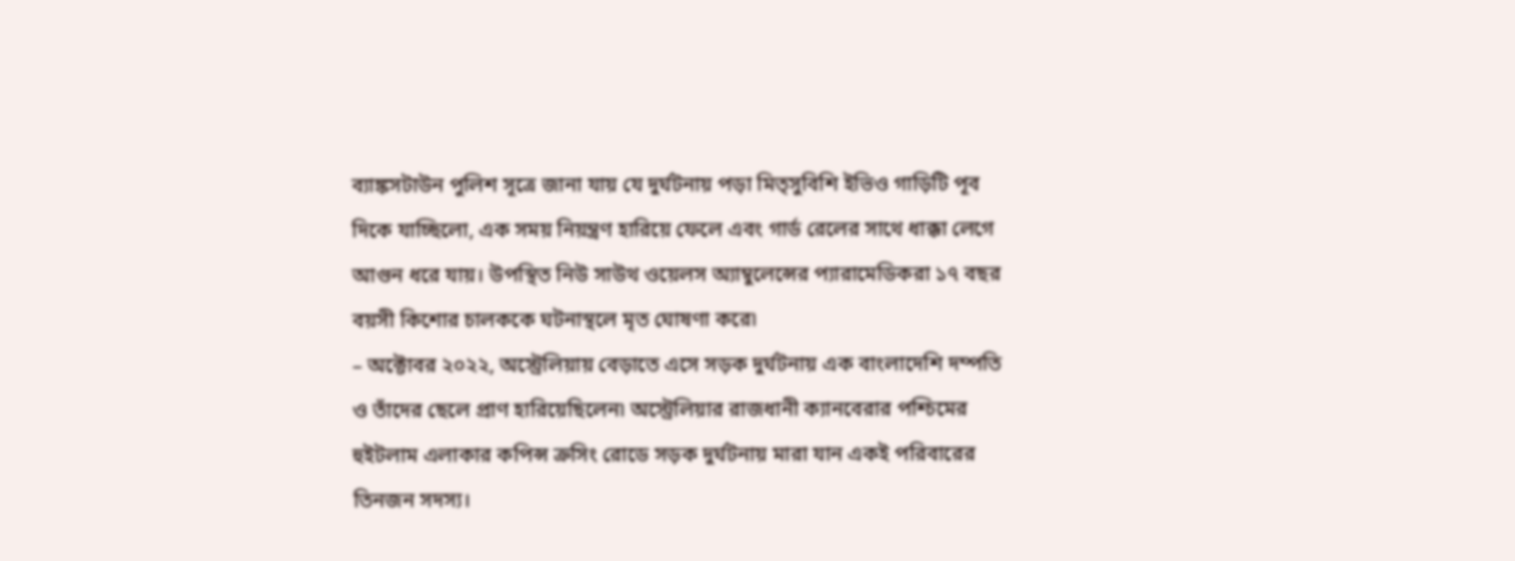ব্যাঙ্কসটাউন পুলিশ সূত্রে জানা যায় যে দুর্ঘটনায় পড়া মিত্সুবিশি ইভিও গাড়িটি পূব দিকে যাচ্ছিলো, এক সময় নিয়ন্ত্রণ হারিয়ে ফেলে এবং গার্ড রেলের সাথে ধাক্কা লেগে আগুন ধরে যায়। উপস্থিত নিউ সাউথ ওয়েলস অ্যাম্বুলেন্সের প্যারামেডিকরা ১৭ বছর বয়সী কিশোর চালককে ঘটনাস্থলে মৃত ঘোষণা করে৷
– অক্টোবর ২০২২, অস্ট্রেলিয়ায় বেড়াতে এসে সড়ক দুর্ঘটনায় এক বাংলাদেশি দম্পতি ও তাঁদের ছেলে প্রাণ হারিয়েছিলেন৷ অস্ট্রেলিয়ার রাজধানী ক্যানবেরার পশ্চিমের হুইটলাম এলাকার কপিন্স ক্রসিং রোডে সড়ক দুর্ঘটনায় মারা যান একই পরিবারের তিনজন সদস্য।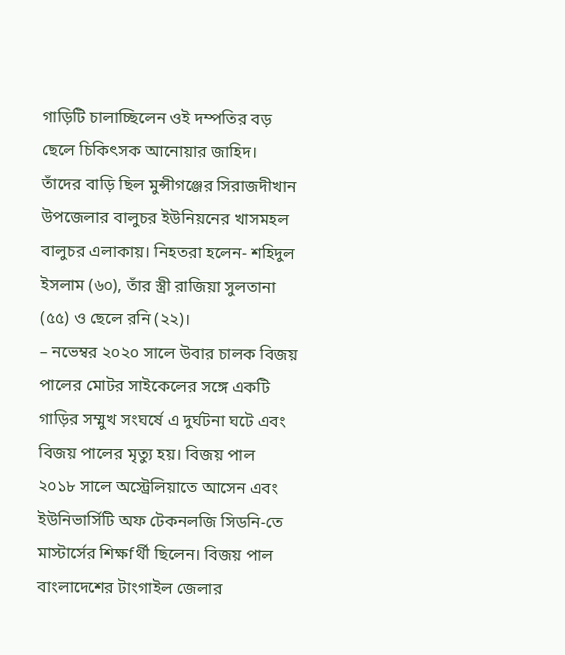গাড়িটি চালাচ্ছিলেন ওই দম্পতির বড় ছেলে চিকিৎসক আনোয়ার জাহিদ। তাঁদের বাড়ি ছিল মুন্সীগঞ্জের সিরাজদীখান উপজেলার বালুচর ইউনিয়নের খাসমহল বালুচর এলাকায়। নিহতরা হলেন- শহিদুল ইসলাম (৬০), তাঁর স্ত্রী রাজিয়া সুলতানা (৫৫) ও ছেলে রনি (২২)।
– নভেম্বর ২০২০ সালে উবার চালক বিজয় পালের মোটর সাইকেলের সঙ্গে একটি গাড়ির সম্মুখ সংঘর্ষে এ দুর্ঘটনা ঘটে এবং বিজয় পালের মৃত্যু হয়। বিজয় পাল ২০১৮ সালে অস্ট্রেলিয়াতে আসেন এবং ইউনিভার্সিটি অফ টেকনলজি সিডনি-তে মাস্টার্সের শিক্ষfর্থী ছিলেন। বিজয় পাল বাংলাদেশের টাংগাইল জেলার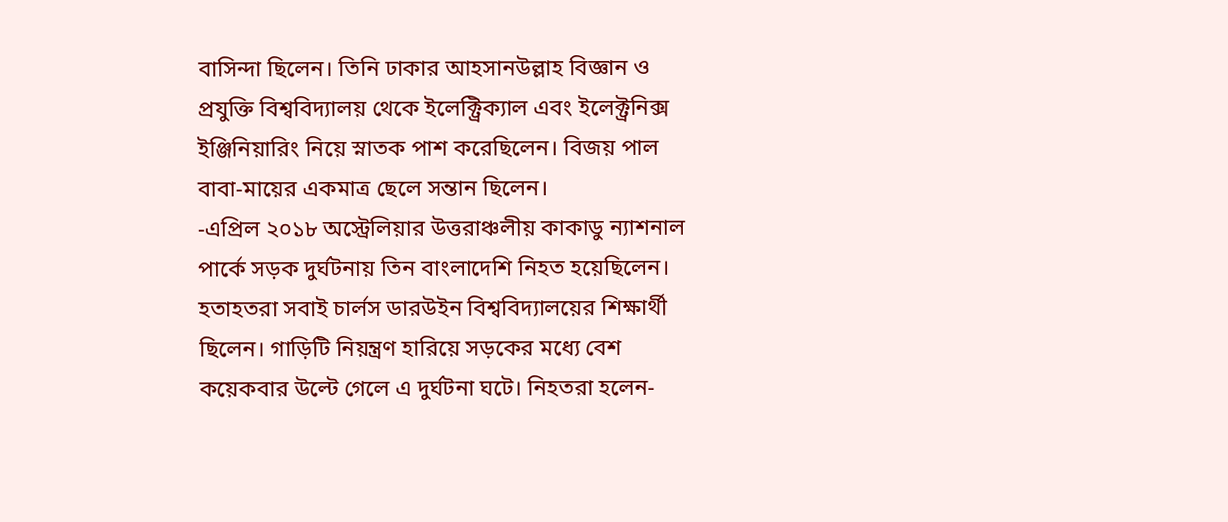বাসিন্দা ছিলেন। তিনি ঢাকার আহসানউল্লাহ বিজ্ঞান ও প্রযুক্তি বিশ্ববিদ্যালয় থেকে ইলেক্ট্রিক্যাল এবং ইলেক্ট্রনিক্স ইঞ্জিনিয়ারিং নিয়ে স্নাতক পাশ করেছিলেন। বিজয় পাল বাবা-মায়ের একমাত্র ছেলে সন্তান ছিলেন।
-এপ্রিল ২০১৮ অস্ট্রেলিয়ার উত্তরাঞ্চলীয় কাকাডু ন্যাশনাল পার্কে সড়ক দুর্ঘটনায় তিন বাংলাদেশি নিহত হয়েছিলেন। হতাহতরা সবাই চার্লস ডারউইন বিশ্ববিদ্যালয়ের শিক্ষার্থী ছিলেন। গাড়িটি নিয়ন্ত্রণ হারিয়ে সড়কের মধ্যে বেশ কয়েকবার উল্টে গেলে এ দুর্ঘটনা ঘটে। নিহতরা হলেন-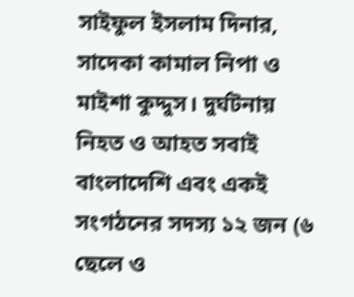সাইফুল ইসলাম দিনার, সাদেকা কামাল নিপা ও মাইশা কুদ্দুস। দুর্ঘটনায় নিহত ও আহত সবাই বাংলাদেশি এবং একই সংগঠনের সদস্য ১২ জন (৬ ছেলে ও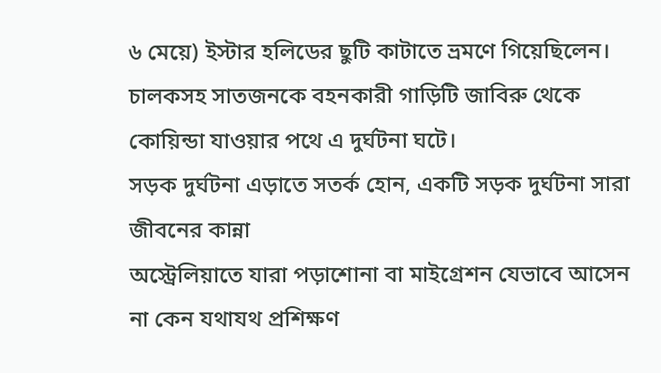৬ মেয়ে) ইস্টার হলিডের ছুটি কাটাতে ভ্রমণে গিয়েছিলেন। চালকসহ সাতজনকে বহনকারী গাড়িটি জাবিরু থেকে কোয়িন্ডা যাওয়ার পথে এ দুর্ঘটনা ঘটে।
সড়ক দুর্ঘটনা এড়াতে সতর্ক হোন, একটি সড়ক দুর্ঘটনা সারা জীবনের কান্না
অস্ট্রেলিয়াতে যারা পড়াশোনা বা মাইগ্রেশন যেভাবে আসেন না কেন যথাযথ প্রশিক্ষণ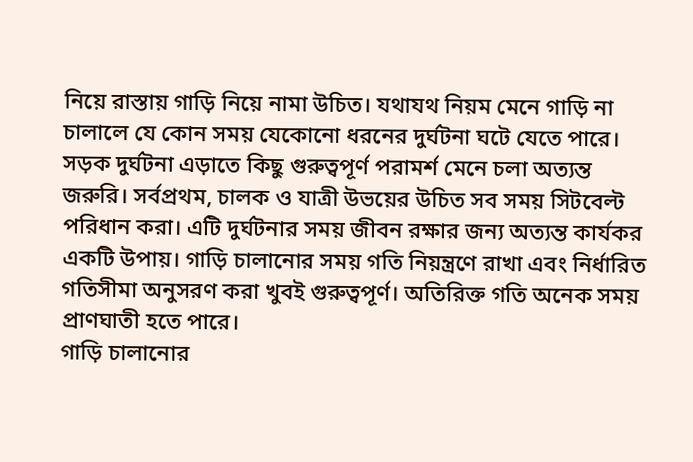নিয়ে রাস্তায় গাড়ি নিয়ে নামা উচিত। যথাযথ নিয়ম মেনে গাড়ি না চালালে যে কোন সময় যেকোনো ধরনের দুর্ঘটনা ঘটে যেতে পারে। সড়ক দুর্ঘটনা এড়াতে কিছু গুরুত্বপূর্ণ পরামর্শ মেনে চলা অত্যন্ত জরুরি। সর্বপ্রথম, চালক ও যাত্রী উভয়ের উচিত সব সময় সিটবেল্ট পরিধান করা। এটি দুর্ঘটনার সময় জীবন রক্ষার জন্য অত্যন্ত কার্যকর একটি উপায়। গাড়ি চালানোর সময় গতি নিয়ন্ত্রণে রাখা এবং নির্ধারিত গতিসীমা অনুসরণ করা খুবই গুরুত্বপূর্ণ। অতিরিক্ত গতি অনেক সময় প্রাণঘাতী হতে পারে।
গাড়ি চালানোর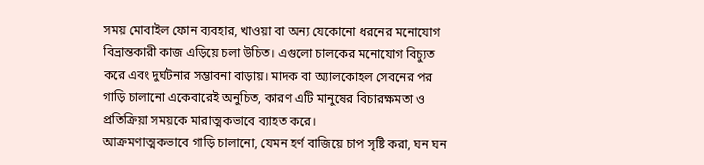সময় মোবাইল ফোন ব্যবহার, খাওয়া বা অন্য যেকোনো ধরনের মনোযোগ বিভ্রান্তকারী কাজ এড়িয়ে চলা উচিত। এগুলো চালকের মনোযোগ বিচ্যুত করে এবং দুর্ঘটনার সম্ভাবনা বাড়ায়। মাদক বা অ্যালকোহল সেবনের পর গাড়ি চালানো একেবারেই অনুচিত, কারণ এটি মানুষের বিচারক্ষমতা ও প্রতিক্রিয়া সময়কে মারাত্মকভাবে ব্যাহত করে।
আক্রমণাত্মকভাবে গাড়ি চালানো, যেমন হর্ণ বাজিয়ে চাপ সৃষ্টি করা, ঘন ঘন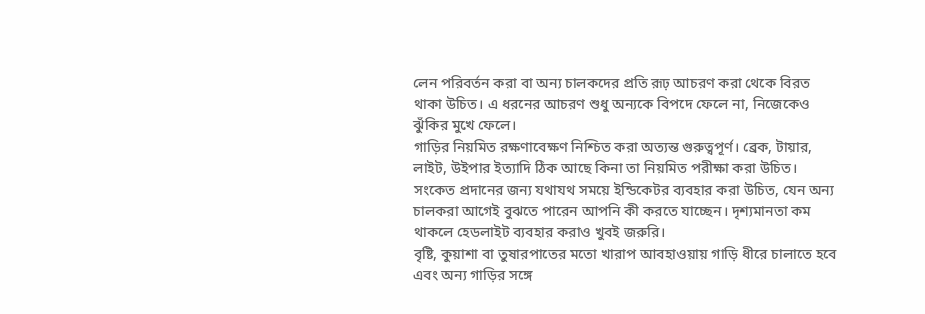লেন পরিবর্তন করা বা অন্য চালকদের প্রতি রূঢ় আচরণ করা থেকে বিরত থাকা উচিত। এ ধরনের আচরণ শুধু অন্যকে বিপদে ফেলে না, নিজেকেও ঝুঁকির মুখে ফেলে।
গাড়ির নিয়মিত রক্ষণাবেক্ষণ নিশ্চিত করা অত্যন্ত গুরুত্বপূর্ণ। ব্রেক, টায়ার, লাইট, উইপার ইত্যাদি ঠিক আছে কিনা তা নিয়মিত পরীক্ষা করা উচিত। সংকেত প্রদানের জন্য যথাযথ সময়ে ইন্ডিকেটর ব্যবহার করা উচিত, যেন অন্য চালকরা আগেই বুঝতে পারেন আপনি কী করতে যাচ্ছেন। দৃশ্যমানতা কম থাকলে হেডলাইট ব্যবহার করাও খুবই জরুরি।
বৃষ্টি, কুয়াশা বা তুষারপাতের মতো খারাপ আবহাওয়ায় গাড়ি ধীরে চালাতে হবে এবং অন্য গাড়ির সঙ্গে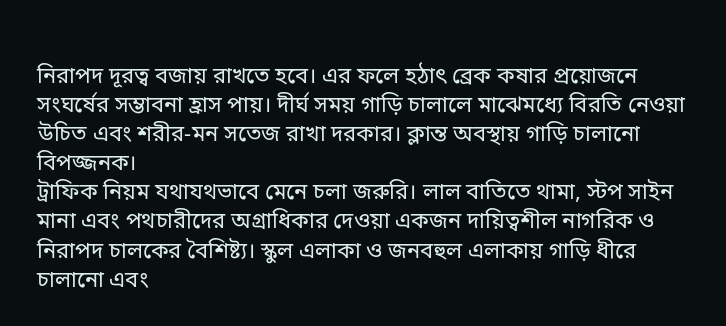নিরাপদ দূরত্ব বজায় রাখতে হবে। এর ফলে হঠাৎ ব্রেক কষার প্রয়োজনে সংঘর্ষের সম্ভাবনা হ্রাস পায়। দীর্ঘ সময় গাড়ি চালালে মাঝেমধ্যে বিরতি নেওয়া উচিত এবং শরীর-মন সতেজ রাখা দরকার। ক্লান্ত অবস্থায় গাড়ি চালানো বিপজ্জনক।
ট্রাফিক নিয়ম যথাযথভাবে মেনে চলা জরুরি। লাল বাতিতে থামা, স্টপ সাইন মানা এবং পথচারীদের অগ্রাধিকার দেওয়া একজন দায়িত্বশীল নাগরিক ও নিরাপদ চালকের বৈশিষ্ট্য। স্কুল এলাকা ও জনবহুল এলাকায় গাড়ি ধীরে চালানো এবং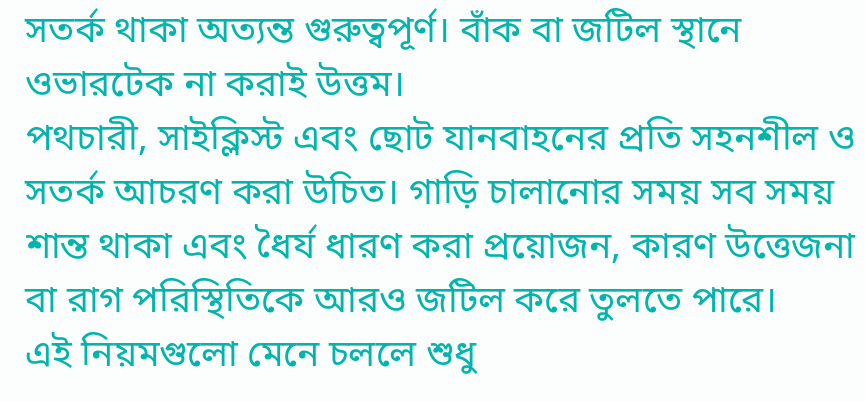সতর্ক থাকা অত্যন্ত গুরুত্বপূর্ণ। বাঁক বা জটিল স্থানে ওভারটেক না করাই উত্তম।
পথচারী, সাইক্লিস্ট এবং ছোট যানবাহনের প্রতি সহনশীল ও সতর্ক আচরণ করা উচিত। গাড়ি চালানোর সময় সব সময় শান্ত থাকা এবং ধৈর্য ধারণ করা প্রয়োজন, কারণ উত্তেজনা বা রাগ পরিস্থিতিকে আরও জটিল করে তুলতে পারে।
এই নিয়মগুলো মেনে চললে শুধু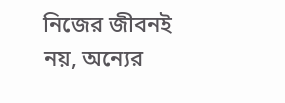নিজের জীবনই নয়, অন্যের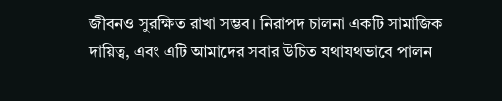জীবনও সুরক্ষিত রাখা সম্ভব। নিরাপদ চালনা একটি সামাজিক দায়িত্ব, এবং এটি আমাদের সবার উচিত যথাযথভাবে পালন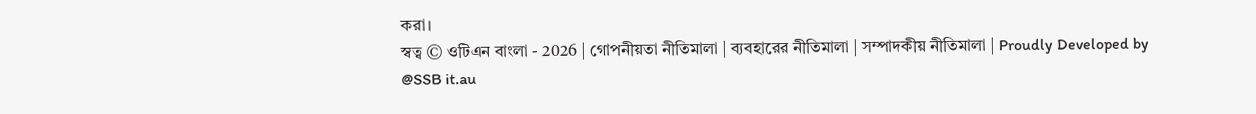করা।
স্বত্ব © ওটিএন বাংলা - 2026 | গোপনীয়তা নীতিমালা | ব্যবহারের নীতিমালা | সম্পাদকীয় নীতিমালা | Proudly Developed by @SSB it.au